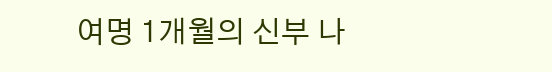여명 1개월의 신부 나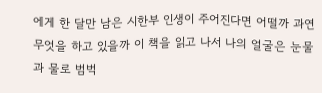에게 한 달만 남은 시한부 인생이 주어진다면 어떨까 과연 무엇을 하고 있을까 이 책을 읽고 나서 나의 얼굴은 눈물과 물로 범벅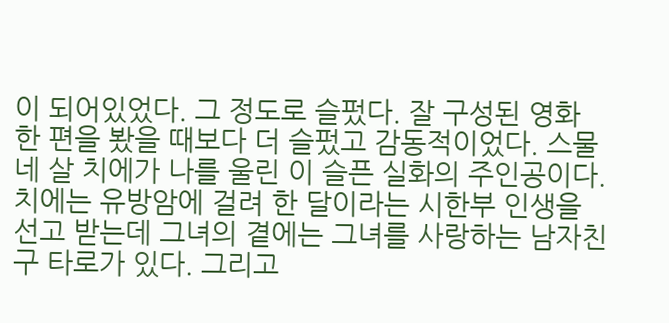이 되어있었다. 그 정도로 슬펐다. 잘 구성된 영화 한 편을 봤을 때보다 더 슬펐고 감동적이었다. 스물네 살 치에가 나를 울린 이 슬픈 실화의 주인공이다. 치에는 유방암에 걸려 한 달이라는 시한부 인생을 선고 받는데 그녀의 곁에는 그녀를 사랑하는 남자친구 타로가 있다. 그리고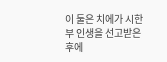이 둘은 치에가 시한부 인생을 선고받은 후에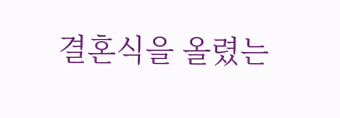결혼식을 올렸는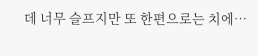데 너무 슬프지만 또 한편으로는 치에…